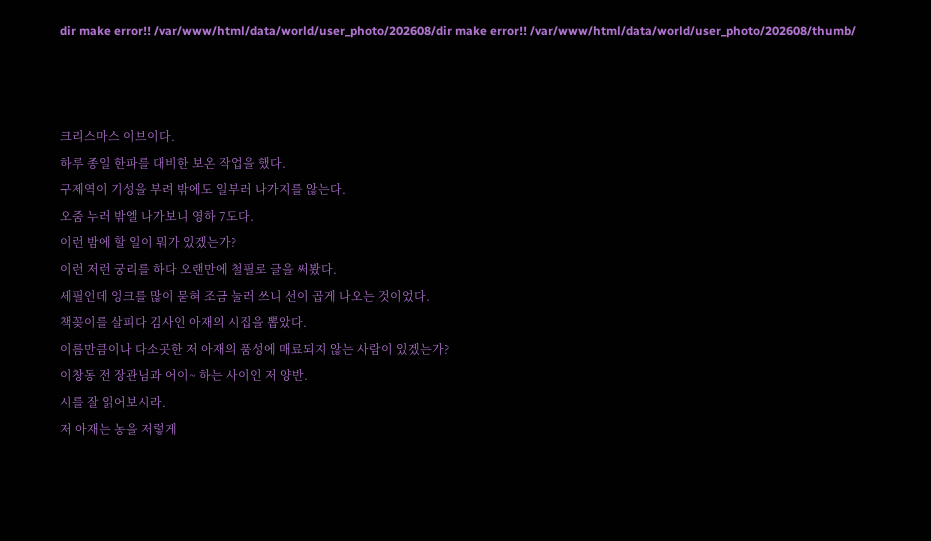dir make error!! /var/www/html/data/world/user_photo/202608/dir make error!! /var/www/html/data/world/user_photo/202608/thumb/



크리스마스 이브이다.
하루 종일 한파를 대비한 보온 작업을 했다.
구제역이 기성을 부려 밖에도 일부러 나가지를 않는다.
오줌 누러 밖엘 나가보니 영하 7도다.
이런 밤에 할 일이 뭐가 있겠는가?
이런 저런 궁리를 하다 오랜만에 철필로 글을 써봤다.
세필인데 잉크를 많이 묻혀 조금 눌러 쓰니 선이 곱게 나오는 것이었다.
책꽂이를 살피다 김사인 아재의 시집을 뽑았다.
이름만큼이나 다소곳한 저 아재의 품성에 매료되지 않는 사람이 있겠는가?
이창동 전 장관님과 어이~ 하는 사이인 저 양반.
시를 잘 읽어보시라.
저 아재는 농을 저렇게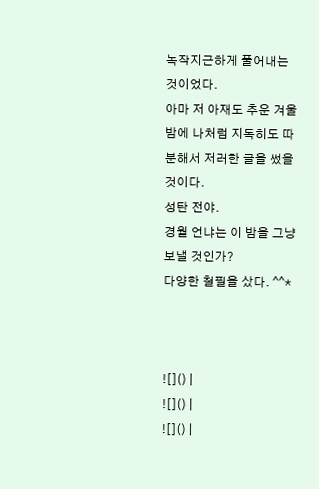녹작지근하게 풀어내는 것이었다.
아마 저 아재도 추운 겨울밤에 나처럼 지독히도 따분해서 저러한 글을 썼을 것이다.
성탄 전야.
경월 언냐는 이 밤을 그냥 보낼 것인가?
다양한 철필을 샀다. ^^*



![]() |
![]() |
![]() |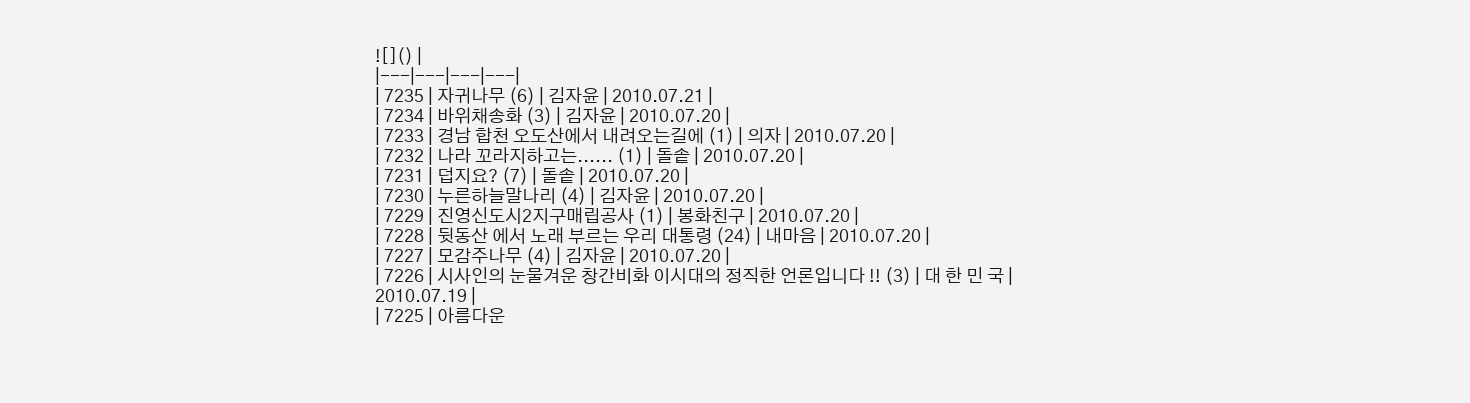![]() |
|---|---|---|---|
| 7235 | 자귀나무 (6) | 김자윤 | 2010.07.21 |
| 7234 | 바위채송화 (3) | 김자윤 | 2010.07.20 |
| 7233 | 경남 합천 오도산에서 내려오는길에 (1) | 의자 | 2010.07.20 |
| 7232 | 나라 꼬라지하고는...... (1) | 돌솥 | 2010.07.20 |
| 7231 | 덥지요? (7) | 돌솥 | 2010.07.20 |
| 7230 | 누른하늘말나리 (4) | 김자윤 | 2010.07.20 |
| 7229 | 진영신도시2지구매립공사 (1) | 봉화친구 | 2010.07.20 |
| 7228 | 뒷동산 에서 노래 부르는 우리 대통령 (24) | 내마음 | 2010.07.20 |
| 7227 | 모감주나무 (4) | 김자윤 | 2010.07.20 |
| 7226 | 시사인의 눈물겨운 창간비화 이시대의 정직한 언론입니다 !! (3) | 대 한 민 국 | 2010.07.19 |
| 7225 | 아름다운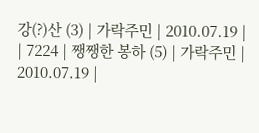강(?)산 (3) | 가락주민 | 2010.07.19 |
| 7224 | 쨍쨍한 봉하 (5) | 가락주민 | 2010.07.19 |